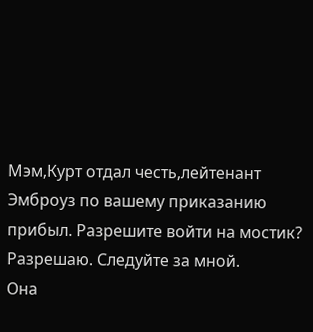Мэм,Курт отдал честь,лейтенант Эмброуз по вашему приказанию прибыл. Разрешите войти на мостик?
Разрешаю. Следуйте за мной.
Она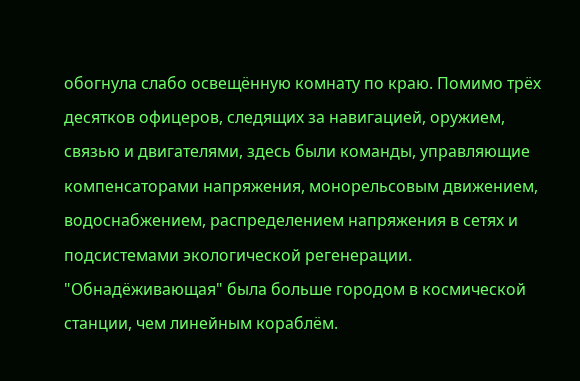обогнула слабо освещённую комнату по краю. Помимо трёх десятков офицеров, следящих за навигацией, оружием, связью и двигателями, здесь были команды, управляющие компенсаторами напряжения, монорельсовым движением, водоснабжением, распределением напряжения в сетях и подсистемами экологической регенерации. "Обнадёживающая" была больше городом в космической станции, чем линейным кораблём.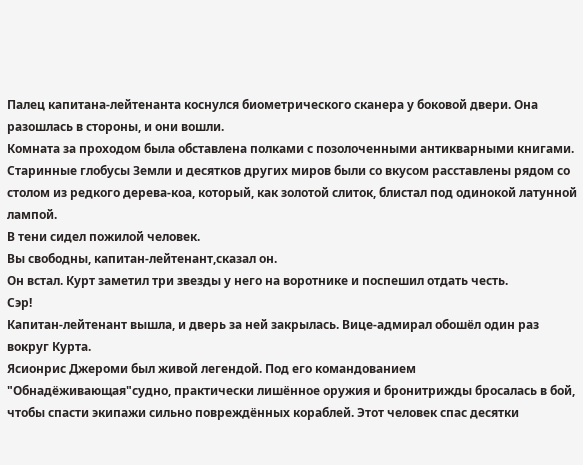Палец капитана-лейтенанта коснулся биометрического сканера у боковой двери. Она разошлась в стороны, и они вошли.
Комната за проходом была обставлена полками с позолоченными антикварными книгами. Старинные глобусы Земли и десятков других миров были со вкусом расставлены рядом со столом из редкого дерева-коа, который, как золотой слиток, блистал под одинокой латунной лампой.
В тени сидел пожилой человек.
Вы свободны, капитан-лейтенант,сказал он.
Он встал. Курт заметил три звезды у него на воротнике и поспешил отдать честь.
Сэр!
Капитан-лейтенант вышла, и дверь за ней закрылась. Вице-адмирал обошёл один раз вокруг Курта.
Ясионрис Джероми был живой легендой. Под его командованием "Обнадёживающая"судно, практически лишённое оружия и бронитрижды бросалась в бой, чтобы спасти экипажи сильно повреждённых кораблей. Этот человек спас десятки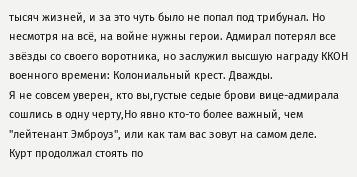тысяч жизней, и за это чуть было не попал под трибунал. Но несмотря на всё, на войне нужны герои. Адмирал потерял все звёзды со своего воротника, но заслужил высшую награду ККОН военного времени: Колониальный крест. Дважды.
Я не совсем уверен, кто вы,густые седые брови вице-адмирала сошлись в одну черту,Но явно кто-то более важный, чем "лейтенант Эмброуз", или как там вас зовут на самом деле.
Курт продолжал стоять по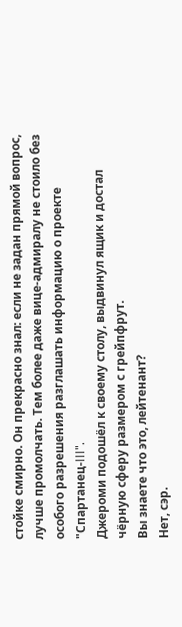стойке смирно. Он прекрасно знал: если не задан прямой вопрос, лучше промолчать. Тем более даже вице-адмиралу не стоило без особого разрешения разглашать информацию о проекте "Спартанец-III".
Джероми подошёл к своему столу, выдвинул ящик и достал чёрную сферу размером с грейпфрут.
Вы знаете что это, лейтенант?
Нет, сэр.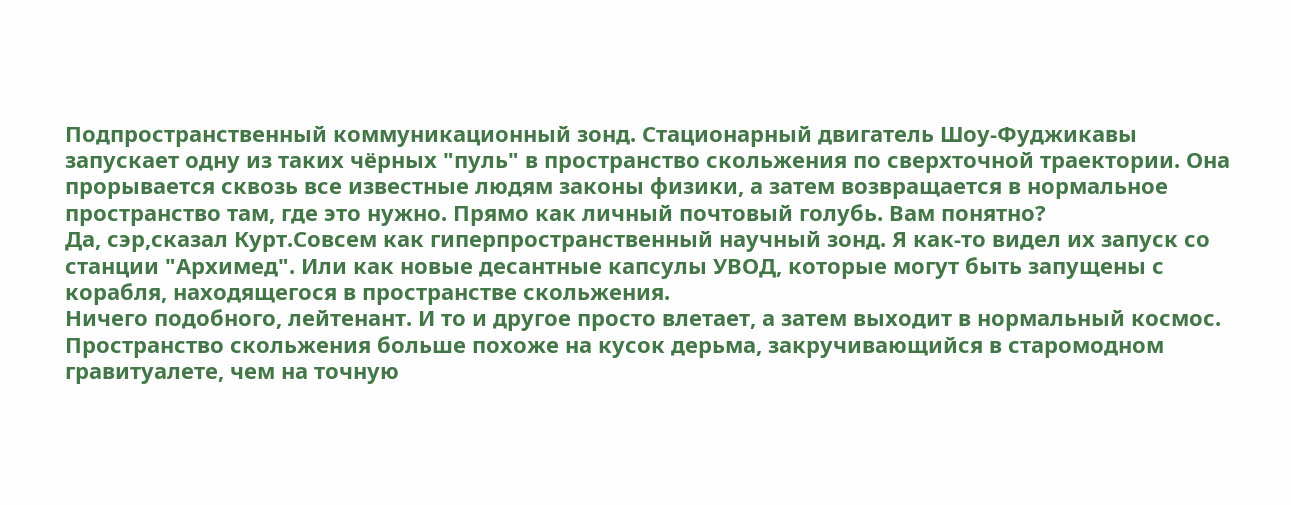Подпространственный коммуникационный зонд. Стационарный двигатель Шоу-Фуджикавы запускает одну из таких чёрных "пуль" в пространство скольжения по сверхточной траектории. Она прорывается сквозь все известные людям законы физики, а затем возвращается в нормальное пространство там, где это нужно. Прямо как личный почтовый голубь. Вам понятно?
Да, сэр,сказал Курт.Совсем как гиперпространственный научный зонд. Я как-то видел их запуск со станции "Архимед". Или как новые десантные капсулы УВОД, которые могут быть запущены с корабля, находящегося в пространстве скольжения.
Ничего подобного, лейтенант. И то и другое просто влетает, а затем выходит в нормальный космос. Пространство скольжения больше похоже на кусок дерьма, закручивающийся в старомодном гравитуалете, чем на точную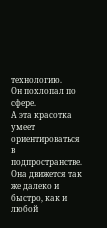технологию.
Он похлопал по сфере.
А эта красотка умеет ориентироваться в подпространстве. Она движется так же далеко и быстро, как и любой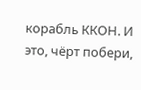корабль ККОН. И это, чёрт побери,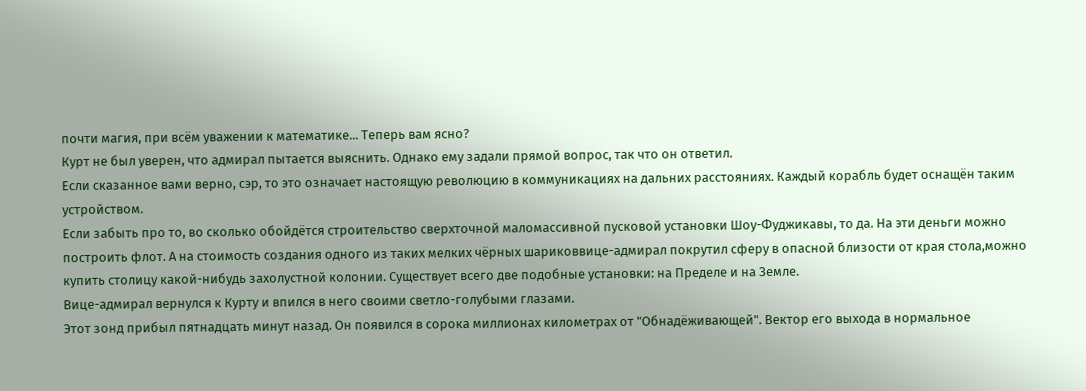почти магия, при всём уважении к математике... Теперь вам ясно?
Курт не был уверен, что адмирал пытается выяснить. Однако ему задали прямой вопрос, так что он ответил.
Если сказанное вами верно, сэр, то это означает настоящую революцию в коммуникациях на дальних расстояниях. Каждый корабль будет оснащён таким устройством.
Если забыть про то, во сколько обойдётся строительство сверхточной маломассивной пусковой установки Шоу-Фуджикавы, то да. На эти деньги можно построить флот. А на стоимость создания одного из таких мелких чёрных шариковвице-адмирал покрутил сферу в опасной близости от края стола,можно купить столицу какой-нибудь захолустной колонии. Существует всего две подобные установки: на Пределе и на Земле.
Вице-адмирал вернулся к Курту и впился в него своими светло-голубыми глазами.
Этот зонд прибыл пятнадцать минут назад. Он появился в сорока миллионах километрах от "Обнадёживающей". Вектор его выхода в нормальное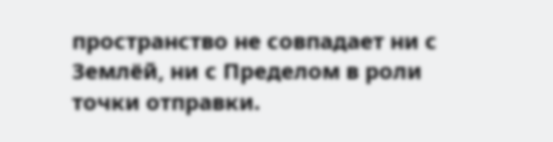пространство не совпадает ни с Землёй, ни с Пределом в роли точки отправки.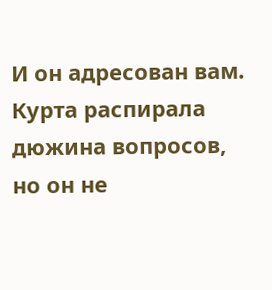И он адресован вам.
Курта распирала дюжина вопросов, но он не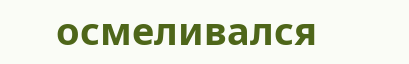осмеливался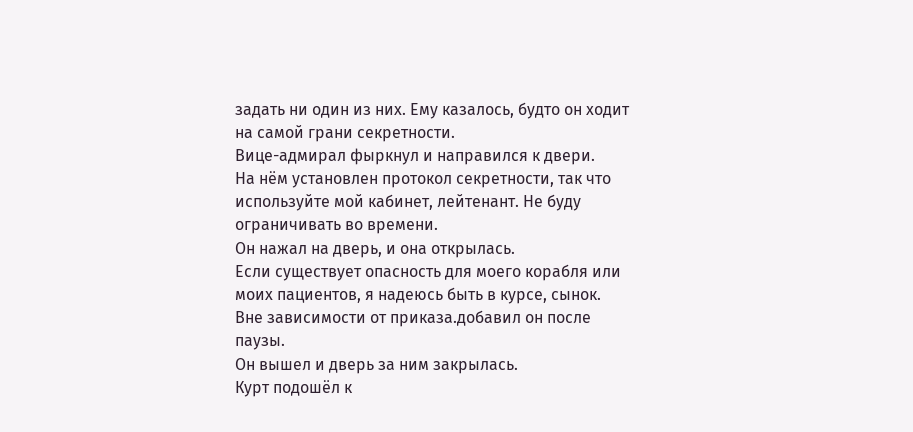задать ни один из них. Ему казалось, будто он ходит на самой грани секретности.
Вице-адмирал фыркнул и направился к двери.
На нём установлен протокол секретности, так что используйте мой кабинет, лейтенант. Не буду ограничивать во времени.
Он нажал на дверь, и она открылась.
Если существует опасность для моего корабля или моих пациентов, я надеюсь быть в курсе, сынок. Вне зависимости от приказа.добавил он после паузы.
Он вышел и дверь за ним закрылась.
Курт подошёл к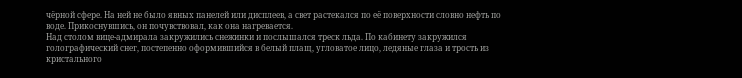чёрной сфере. На ней не было явных панелей или дисплеев, а свет растекался по её поверхности словно нефть по воде. Прикоснувшись, он почувствовал, как она нагревается.
Над столом вице-адмирала закружились снежинки и послышался треск льда. По кабинету закружился голографический снег, постепенно оформившийся в белый плащ, угловатое лицо, ледяные глаза и трость из кристального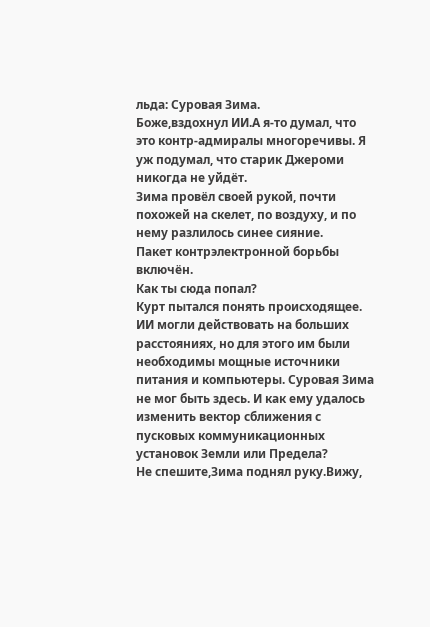льда: Суровая Зима.
Боже,вздохнул ИИ.А я-то думал, что это контр-адмиралы многоречивы. Я уж подумал, что старик Джероми никогда не уйдёт.
Зима провёл своей рукой, почти похожей на скелет, по воздуху, и по нему разлилось синее сияние.
Пакет контрэлектронной борьбы включён.
Как ты сюда попал?
Курт пытался понять происходящее. ИИ могли действовать на больших расстояниях, но для этого им были необходимы мощные источники питания и компьютеры. Суровая Зима не мог быть здесь. И как ему удалось изменить вектор сближения с пусковых коммуникационных установок Земли или Предела?
Не спешите,Зима поднял руку.Вижу,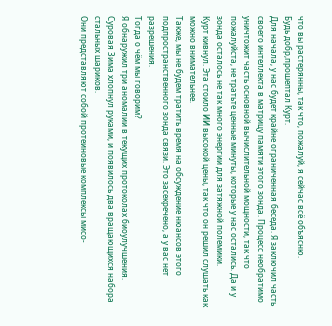что вы растерянны, так что, пожалуй, я сейчас всё объясню.
Будь добр,прошептал Курт.
Для начала, у нас будет крайне ограниченная беседа. Я заключил часть своего интеллекта в матрицу памяти этого зонда. Процесс необратимо уничтожит часть основной вычислительной мощности, так что пожалуйста, не тратьте ценные минуты, которые у нас остались. Да и у зонда осталось не так много энергии для затяжной полемики.
Курт кивнул. Эта стоило ИИ высокой цены, так что он решил слушать как можно внимательнее.
Также, мы не будем тратить время на обсуждение нюансов этого подпространственного зонда связи. Это засекречено, а у вас нет разрешения.
Тогда о чём мы говорим?
Я обнаружил три аномалии в текущих протоколах биоулучшения.
Суровая Зима хлопнул руками, и появилось два вращающихся набора стальных шариков.
Они представляют собой протеиновые комплексы мисо-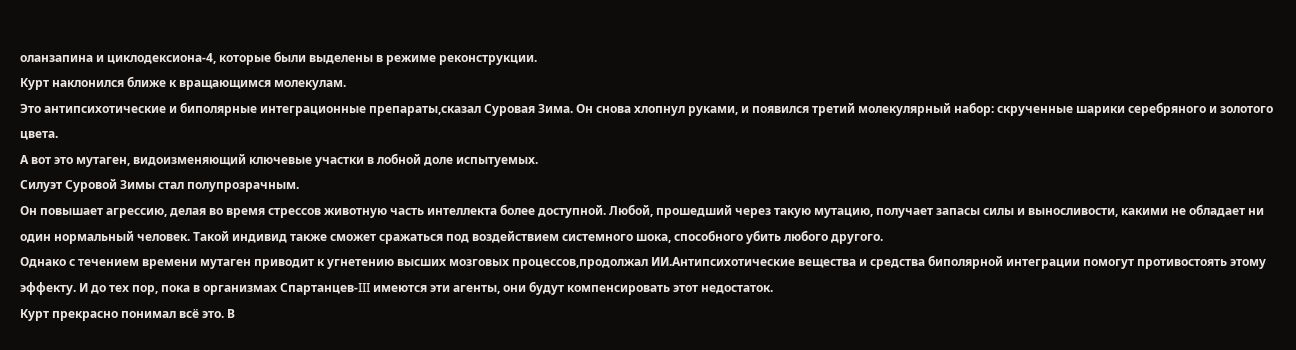оланзапина и циклодексиона-4, которые были выделены в режиме реконструкции.
Курт наклонился ближе к вращающимся молекулам.
Это антипсихотические и биполярные интеграционные препараты,сказал Суровая Зима. Он снова хлопнул руками, и появился третий молекулярный набор: скрученные шарики серебряного и золотого цвета.
А вот это мутаген, видоизменяющий ключевые участки в лобной доле испытуемых.
Силуэт Суровой Зимы стал полупрозрачным.
Он повышает агрессию, делая во время стрессов животную часть интеллекта более доступной. Любой, прошедший через такую мутацию, получает запасы силы и выносливости, какими не обладает ни один нормальный человек. Такой индивид также сможет сражаться под воздействием системного шока, способного убить любого другого.
Однако с течением времени мутаген приводит к угнетению высших мозговых процессов,продолжал ИИ.Антипсихотические вещества и средства биполярной интеграции помогут противостоять этому эффекту. И до тех пор, пока в организмах Спартанцев-III имеются эти агенты, они будут компенсировать этот недостаток.
Курт прекрасно понимал всё это. В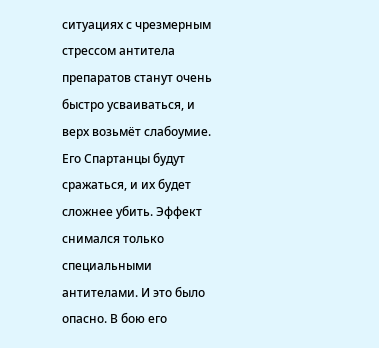ситуациях с чрезмерным стрессом антитела препаратов станут очень быстро усваиваться, и верх возьмёт слабоумие. Его Спартанцы будут сражаться, и их будет сложнее убить. Эффект снимался только специальными антителами. И это было опасно. В бою его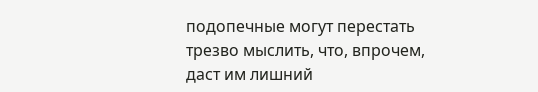подопечные могут перестать трезво мыслить, что, впрочем, даст им лишний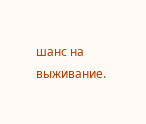шанс на выживание.